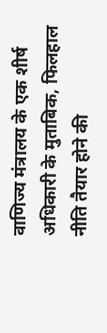वाणिज्य मंत्रालय के एक शीर्ष अधिकारी के मुताबिक, फिलहाल नीति तैयार होने की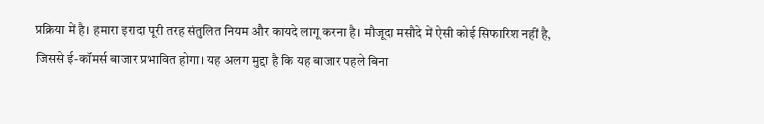प्रक्रिया में है। हमारा इरादा पूरी तरह संतुलित नियम और कायदे लागू करना है। मौजूदा मसौदे में ऐसी कोई सिफारिश नहीं है, जिससे ई-कॉमर्स बाजार प्रभावित होगा। यह अलग मुद्दा है कि यह बाजार पहले बिना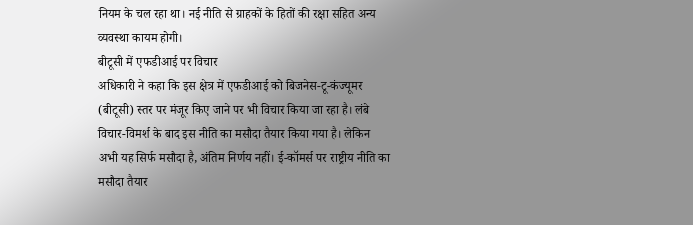नियम के चल रहा था। नई नीति से ग्राहकों के हितों की रक्षा सहित अन्य व्यवस्था कायम होगी।
बीटूसी में एफडीआई पर विचार
अधिकारी ने कहा कि इस क्षेत्र में एफडीआई को बिजनेस-टू-कंज्यूमर (बीटूसी) स्तर पर मंजूर किए जाने पर भी विचार किया जा रहा है। लंबे विचार-विमर्श के बाद इस नीति का मसौदा तैयार किया गया है। लेकिन अभी यह सिर्फ मसौदा है, अंतिम निर्णय नहीं। ई-कॉमर्स पर राष्ट्रीय नीति का मसौदा तैयार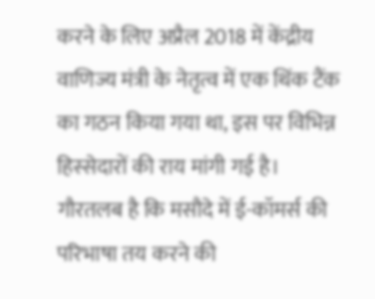करने के लिए अप्रैल 2018 में केंद्रीय वाणिज्य मंत्री के नेतृत्व में एक थिंक टैंक का गठन किया गया था, इस पर विभिन्न हिस्सेदारों की राय मांगी गई है।
गौरतलब है कि मसौदे में ई-कॉमर्स की परिभाषा तय करने की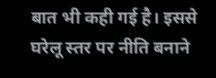बात भी कही गई है। इससे घरेलू स्तर पर नीति बनाने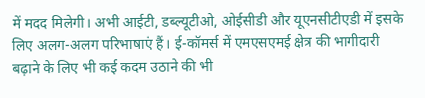में मदद मिलेगी। अभी आईटी, डब्ल्यूटीओ, ओईसीडी और यूएनसीटीएडी में इसके लिए अलग-अलग परिभाषाएं हैं। ई-कॉमर्स में एमएसएमई क्षेत्र की भागीदारी बढ़ाने के लिए भी कई कदम उठाने की भी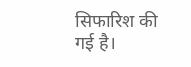सिफारिश की गई है।